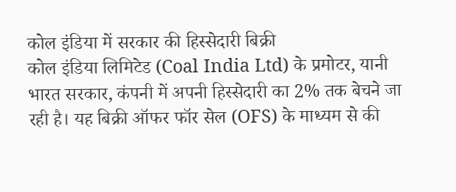कोल इंडिया में सरकार की हिस्सेदारी बिक्री
कोल इंडिया लिमिटेड (Coal India Ltd) के प्रमोटर, यानी भारत सरकार, कंपनी में अपनी हिस्सेदारी का 2% तक बेचने जा रही है। यह बिक्री ऑफर फॉर सेल (OFS) के माध्यम से की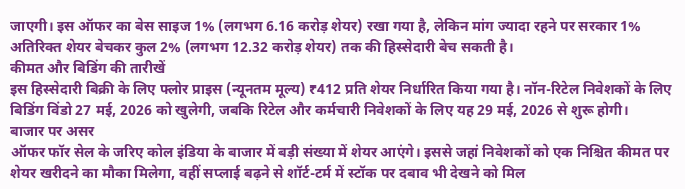जाएगी। इस ऑफर का बेस साइज 1% (लगभग 6.16 करोड़ शेयर) रखा गया है, लेकिन मांग ज्यादा रहने पर सरकार 1% अतिरिक्त शेयर बेचकर कुल 2% (लगभग 12.32 करोड़ शेयर) तक की हिस्सेदारी बेच सकती है।
कीमत और बिडिंग की तारीखें
इस हिस्सेदारी बिक्री के लिए फ्लोर प्राइस (न्यूनतम मूल्य) ₹412 प्रति शेयर निर्धारित किया गया है। नॉन-रिटेल निवेशकों के लिए बिडिंग विंडो 27 मई, 2026 को खुलेगी, जबकि रिटेल और कर्मचारी निवेशकों के लिए यह 29 मई, 2026 से शुरू होगी।
बाजार पर असर
ऑफर फॉर सेल के जरिए कोल इंडिया के बाजार में बड़ी संख्या में शेयर आएंगे। इससे जहां निवेशकों को एक निश्चित कीमत पर शेयर खरीदने का मौका मिलेगा, वहीं सप्लाई बढ़ने से शॉर्ट-टर्म में स्टॉक पर दबाव भी देखने को मिल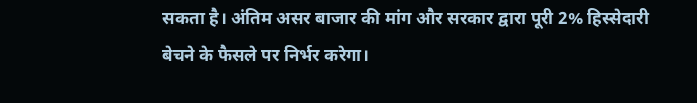सकता है। अंतिम असर बाजार की मांग और सरकार द्वारा पूरी 2% हिस्सेदारी बेचने के फैसले पर निर्भर करेगा।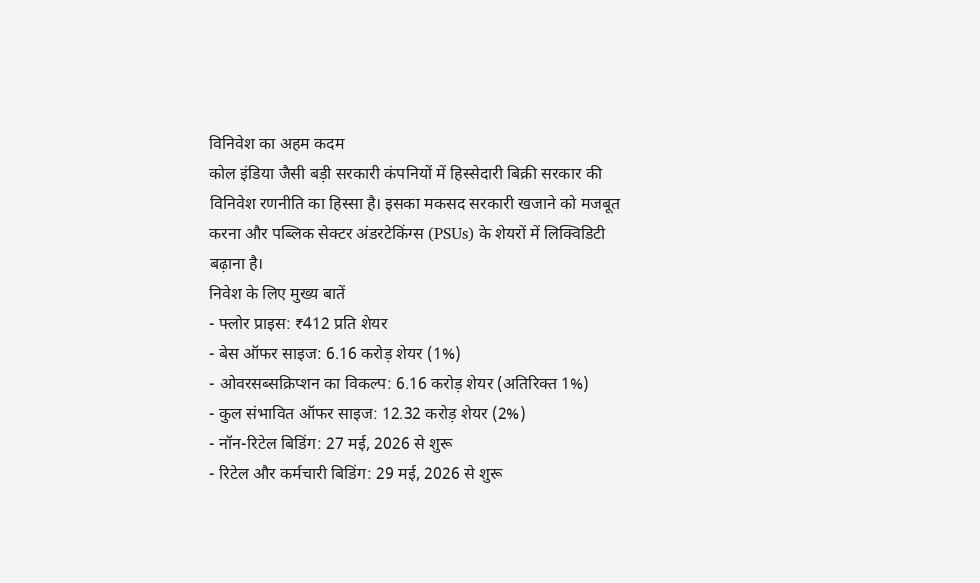विनिवेश का अहम कदम
कोल इंडिया जैसी बड़ी सरकारी कंपनियों में हिस्सेदारी बिक्री सरकार की विनिवेश रणनीति का हिस्सा है। इसका मकसद सरकारी खजाने को मजबूत करना और पब्लिक सेक्टर अंडरटेकिंग्स (PSUs) के शेयरों में लिक्विडिटी बढ़ाना है।
निवेश के लिए मुख्य बातें
- फ्लोर प्राइस: ₹412 प्रति शेयर
- बेस ऑफर साइज: 6.16 करोड़ शेयर (1%)
- ओवरसब्सक्रिप्शन का विकल्प: 6.16 करोड़ शेयर (अतिरिक्त 1%)
- कुल संभावित ऑफर साइज: 12.32 करोड़ शेयर (2%)
- नॉन-रिटेल बिडिंग: 27 मई, 2026 से शुरू
- रिटेल और कर्मचारी बिडिंग: 29 मई, 2026 से शुरू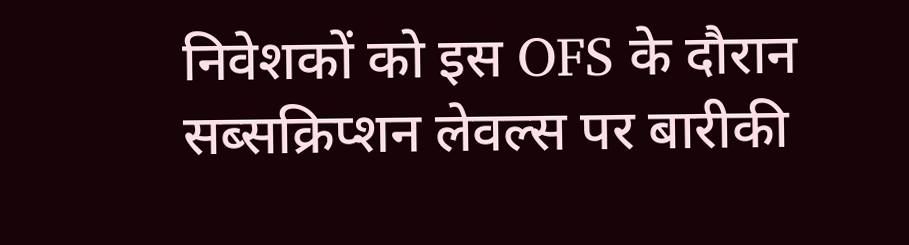निवेशकों को इस OFS के दौरान सब्सक्रिप्शन लेवल्स पर बारीकी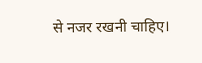से नजर रखनी चाहिए।